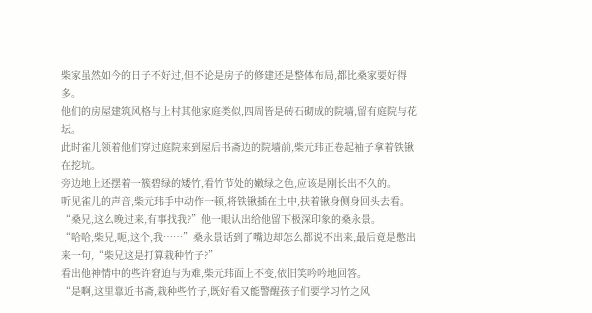柴家虽然如今的日子不好过,但不论是房子的修建还是整体布局,都比桑家要好得多。
他们的房屋建筑风格与上村其他家庭类似,四周皆是砖石砌成的院墙,留有庭院与花坛。
此时雀儿领着他们穿过庭院来到屋后书斋边的院墙前,柴元玮正卷起袖子拿着铁锹在挖坑。
旁边地上还摆着一簇碧绿的矮竹,看竹节处的嫩绿之色,应该是刚长出不久的。
听见雀儿的声音,柴元玮手中动作一顿,将铁锹插在土中,扶着锹身侧身回头去看。
“桑兄,这么晚过来,有事找我?”他一眼认出给他留下极深印象的桑永景。
“哈哈,柴兄,呃,这个,我……”桑永景话到了嘴边却怎么都说不出来,最后竟是憋出来一句,“柴兄这是打算栽种竹子?”
看出他神情中的些许窘迫与为难,柴元玮面上不变,依旧笑吟吟地回答。
“是啊,这里靠近书斋,栽种些竹子,既好看又能警醒孩子们要学习竹之风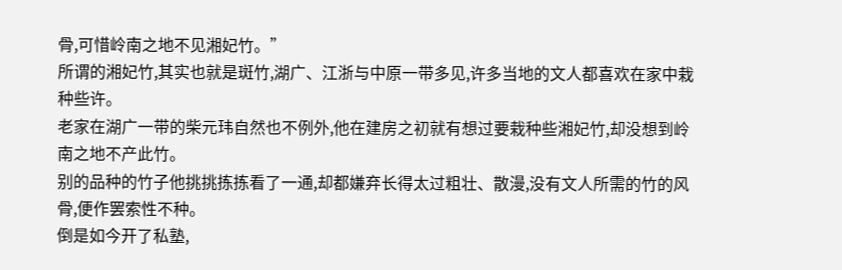骨,可惜岭南之地不见湘妃竹。”
所谓的湘妃竹,其实也就是斑竹,湖广、江浙与中原一带多见,许多当地的文人都喜欢在家中栽种些许。
老家在湖广一带的柴元玮自然也不例外,他在建房之初就有想过要栽种些湘妃竹,却没想到岭南之地不产此竹。
别的品种的竹子他挑挑拣拣看了一通,却都嫌弃长得太过粗壮、散漫,没有文人所需的竹的风骨,便作罢索性不种。
倒是如今开了私塾,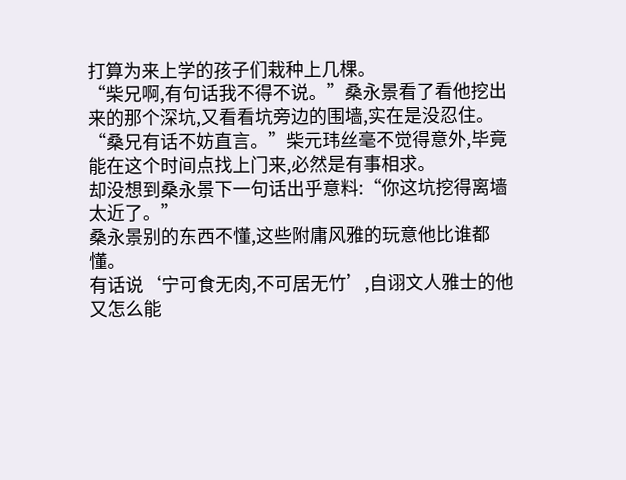打算为来上学的孩子们栽种上几棵。
“柴兄啊,有句话我不得不说。”桑永景看了看他挖出来的那个深坑,又看看坑旁边的围墙,实在是没忍住。
“桑兄有话不妨直言。”柴元玮丝毫不觉得意外,毕竟能在这个时间点找上门来,必然是有事相求。
却没想到桑永景下一句话出乎意料:“你这坑挖得离墙太近了。”
桑永景别的东西不懂,这些附庸风雅的玩意他比谁都懂。
有话说‘宁可食无肉,不可居无竹’,自诩文人雅士的他又怎么能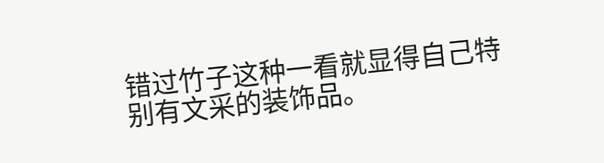错过竹子这种一看就显得自己特别有文采的装饰品。